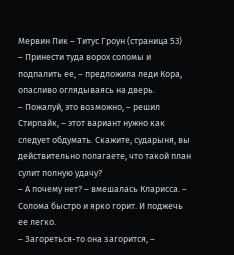Мервин Пик – Титус Гроун (страница 53)
– Принести туда ворох соломы и подпалить ее, – предложила леди Кора, опасливо оглядываясь на дверь.
– Пожалуй, это возможно, – решил Стирпайк, – этот вариант нужно как следует обдумать. Скажите, сударыня, вы действительно полагаете, что такой план сулит полную удачу?
– А почему нет? – вмешалась Кларисса. – Солома быстро и ярко горит. И поджечь ее легко.
– Загореться-то она загорится, –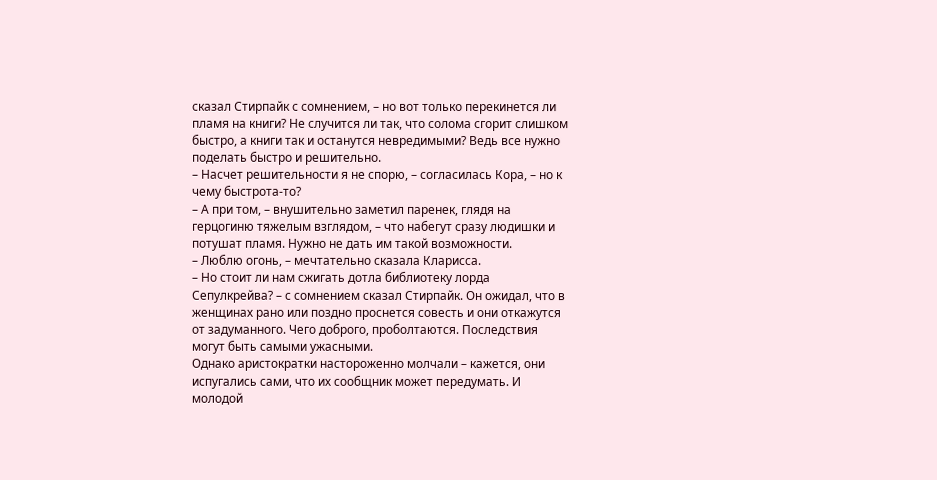сказал Стирпайк с сомнением, – но вот только перекинется ли пламя на книги? Не случится ли так, что солома сгорит слишком быстро, а книги так и останутся невредимыми? Ведь все нужно поделать быстро и решительно.
– Насчет решительности я не спорю, – согласилась Кора, – но к чему быстрота-то?
– А при том, – внушительно заметил паренек, глядя на герцогиню тяжелым взглядом, – что набегут сразу людишки и потушат пламя. Нужно не дать им такой возможности.
– Люблю огонь, – мечтательно сказала Кларисса.
– Но стоит ли нам сжигать дотла библиотеку лорда Сепулкрейва? – с сомнением сказал Стирпайк. Он ожидал, что в женщинах рано или поздно проснется совесть и они откажутся от задуманного. Чего доброго, проболтаются. Последствия могут быть самыми ужасными.
Однако аристократки настороженно молчали – кажется, они испугались сами, что их сообщник может передумать. И молодой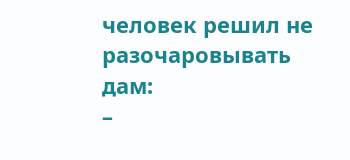человек решил не разочаровывать дам:
–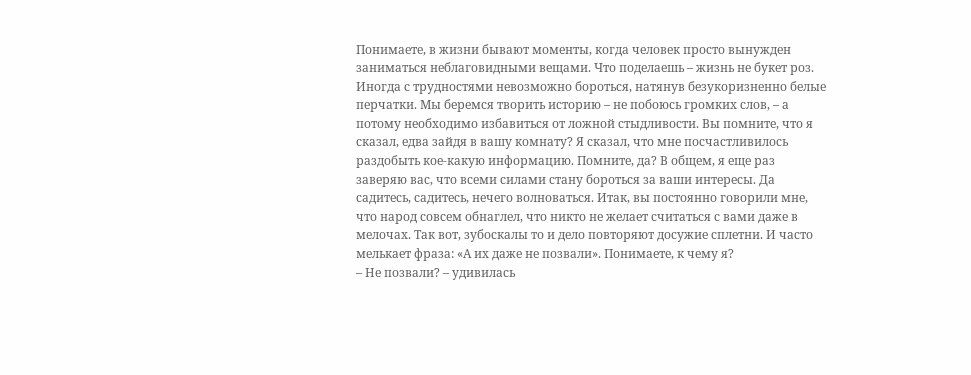Понимаете, в жизни бывают моменты, когда человек просто вынужден заниматься неблаговидными вещами. Что поделаешь – жизнь не букет роз. Иногда с трудностями невозможно бороться, натянув безукоризненно белые перчатки. Мы беремся творить историю – не побоюсь громких слов, – а потому необходимо избавиться от ложной стыдливости. Вы помните, что я сказал, едва зайдя в вашу комнату? Я сказал, что мне посчастливилось раздобыть кое-какую информацию. Помните, да? В общем, я еще раз заверяю вас, что всеми силами стану бороться за ваши интересы. Да садитесь, садитесь, нечего волноваться. Итак, вы постоянно говорили мне, что народ совсем обнаглел, что никто не желает считаться с вами даже в мелочах. Так вот, зубоскалы то и дело повторяют досужие сплетни. И часто мелькает фраза: «А их даже не позвали». Понимаете, к чему я?
– Не позвали? – удивилась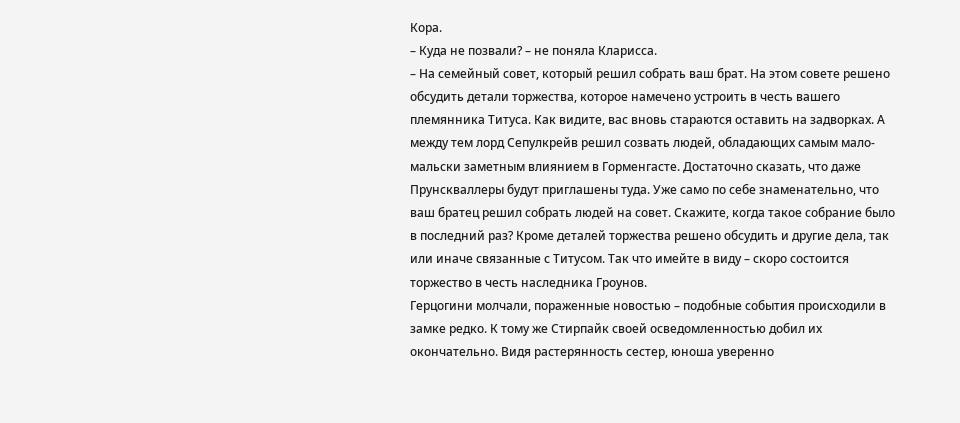Кора.
– Куда не позвали? – не поняла Кларисса.
– На семейный совет, который решил собрать ваш брат. На этом совете решено обсудить детали торжества, которое намечено устроить в честь вашего племянника Титуса. Как видите, вас вновь стараются оставить на задворках. А между тем лорд Сепулкрейв решил созвать людей, обладающих самым мало-мальски заметным влиянием в Горменгасте. Достаточно сказать, что даже Прунскваллеры будут приглашены туда. Уже само по себе знаменательно, что ваш братец решил собрать людей на совет. Скажите, когда такое собрание было в последний раз? Кроме деталей торжества решено обсудить и другие дела, так или иначе связанные с Титусом. Так что имейте в виду – скоро состоится торжество в честь наследника Гроунов.
Герцогини молчали, пораженные новостью – подобные события происходили в замке редко. К тому же Стирпайк своей осведомленностью добил их окончательно. Видя растерянность сестер, юноша уверенно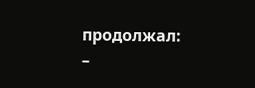продолжал:
–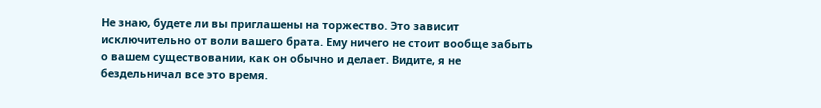Не знаю, будете ли вы приглашены на торжество. Это зависит исключительно от воли вашего брата. Ему ничего не стоит вообще забыть о вашем существовании, как он обычно и делает. Видите, я не бездельничал все это время.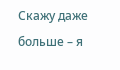Скажу даже больше – я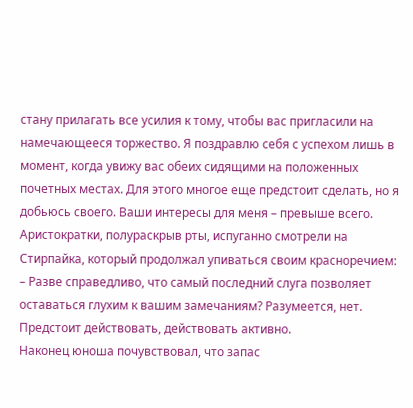стану прилагать все усилия к тому, чтобы вас пригласили на намечающееся торжество. Я поздравлю себя с успехом лишь в момент, когда увижу вас обеих сидящими на положенных почетных местах. Для этого многое еще предстоит сделать, но я добьюсь своего. Ваши интересы для меня – превыше всего.
Аристократки, полураскрыв рты, испуганно смотрели на Стирпайка, который продолжал упиваться своим красноречием:
– Разве справедливо, что самый последний слуга позволяет оставаться глухим к вашим замечаниям? Разумеется, нет. Предстоит действовать, действовать активно.
Наконец юноша почувствовал, что запас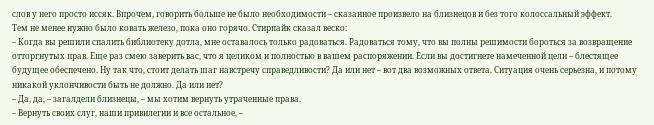слов у него просто иссяк. Впрочем, говорить больше не было необходимости – сказанное произвело на близнецов и без того колоссальный эффект.
Тем не менее нужно было ковать железо, пока оно горячо. Стирпайк сказал веско:
– Когда вы решили спалить библиотеку дотла, мне оставалось только радоваться. Радоваться тому, что вы полны решимости бороться за возвращение отторгнутых прав. Еще раз смею заверить вас, что я целиком и полностью в вашем распоряжении. Если вы достигнете намеченной цели – блестящее будущее обеспечено. Ну так что, стоит делать шаг навстречу справедливости? Да или нет – вот два возможных ответа. Ситуация очень серьезна, и потому никакой уклончивости быть не должно. Да или нет?
– Да, да, – загалдели близнецы, – мы хотим вернуть утраченные права.
– Вернуть своих слуг, наши привилегии и все остальное, –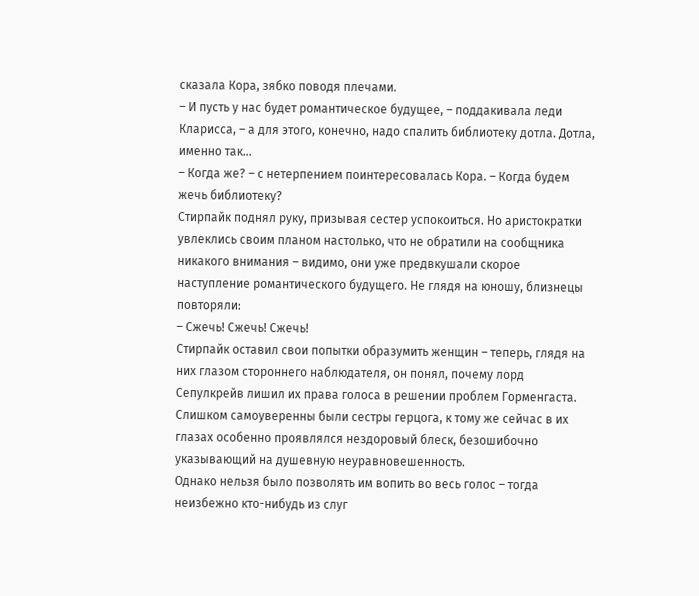сказала Кора, зябко поводя плечами.
– И пусть у нас будет романтическое будущее, – поддакивала леди Кларисса, – а для этого, конечно, надо спалить библиотеку дотла. Дотла, именно так…
– Когда же? – с нетерпением поинтересовалась Кора. – Когда будем жечь библиотеку?
Стирпайк поднял руку, призывая сестер успокоиться. Но аристократки увлеклись своим планом настолько, что не обратили на сообщника никакого внимания – видимо, они уже предвкушали скорое наступление романтического будущего. Не глядя на юношу, близнецы повторяли:
– Сжечь! Сжечь! Сжечь!
Стирпайк оставил свои попытки образумить женщин – теперь, глядя на них глазом стороннего наблюдателя, он понял, почему лорд Сепулкрейв лишил их права голоса в решении проблем Горменгаста. Слишком самоуверенны были сестры герцога, к тому же сейчас в их глазах особенно проявлялся нездоровый блеск, безошибочно указывающий на душевную неуравновешенность.
Однако нельзя было позволять им вопить во весь голос – тогда неизбежно кто-нибудь из слуг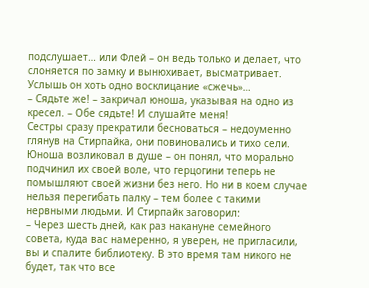подслушает… или Флей – он ведь только и делает, что слоняется по замку и вынюхивает, высматривает. Услышь он хоть одно восклицание «сжечь»…
– Сядьте же! – закричал юноша, указывая на одно из кресел. – Обе сядьте! И слушайте меня!
Сестры сразу прекратили бесноваться – недоуменно глянув на Стирпайка, они повиновались и тихо сели. Юноша возликовал в душе – он понял, что морально подчинил их своей воле, что герцогини теперь не помышляют своей жизни без него. Но ни в коем случае нельзя перегибать палку – тем более с такими нервными людьми. И Стирпайк заговорил:
– Через шесть дней, как раз накануне семейного совета, куда вас намеренно, я уверен, не пригласили, вы и спалите библиотеку. В это время там никого не будет, так что все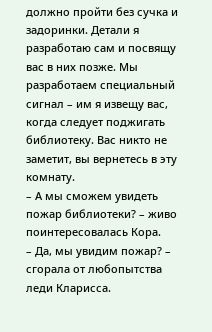должно пройти без сучка и задоринки. Детали я разработаю сам и посвящу вас в них позже. Мы разработаем специальный сигнал – им я извещу вас, когда следует поджигать библиотеку. Вас никто не заметит, вы вернетесь в эту комнату.
– А мы сможем увидеть пожар библиотеки? – живо поинтересовалась Кора.
– Да, мы увидим пожар? – сгорала от любопытства леди Кларисса.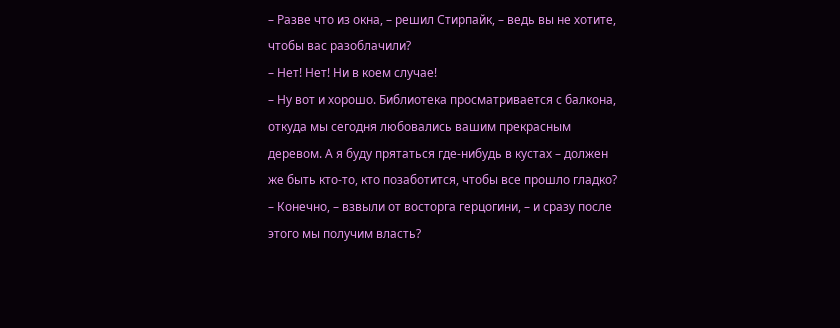– Разве что из окна, – решил Стирпайк, – ведь вы не хотите, чтобы вас разоблачили?
– Нет! Нет! Ни в коем случае!
– Ну вот и хорошо. Библиотека просматривается с балкона, откуда мы сегодня любовались вашим прекрасным деревом. А я буду прятаться где-нибудь в кустах – должен же быть кто-то, кто позаботится, чтобы все прошло гладко?
– Конечно, – взвыли от восторга герцогини, – и сразу после этого мы получим власть?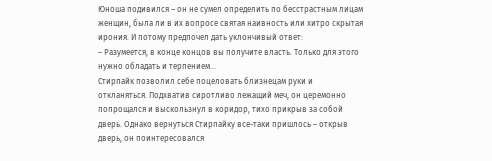Юноша подивился – он не сумел определить по бесстрастным лицам женщин, была ли в их вопросе святая наивность или хитро скрытая ирония. И потому предпочел дать уклончивый ответ:
– Разумеется, в конце концов вы получите власть. Только для этого нужно обладать и терпением…
Стирпайк позволил себе поцеловать близнецам руки и откланяться. Подхватив сиротливо лежащий меч, он церемонно попрощался и выскользнул в коридор, тихо прикрыв за собой дверь. Однако вернуться Стирпайку все-таки пришлось – открыв дверь, он поинтересовался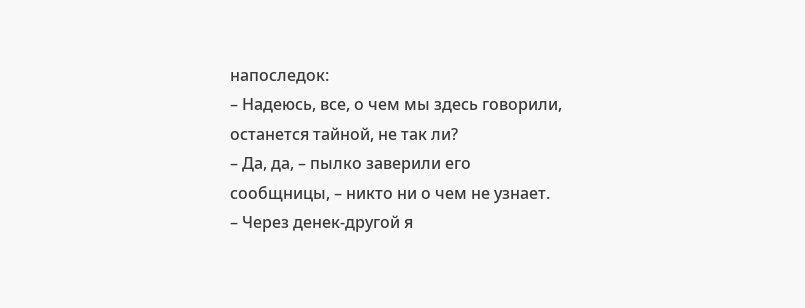напоследок:
– Надеюсь, все, о чем мы здесь говорили, останется тайной, не так ли?
– Да, да, – пылко заверили его сообщницы, – никто ни о чем не узнает.
– Через денек-другой я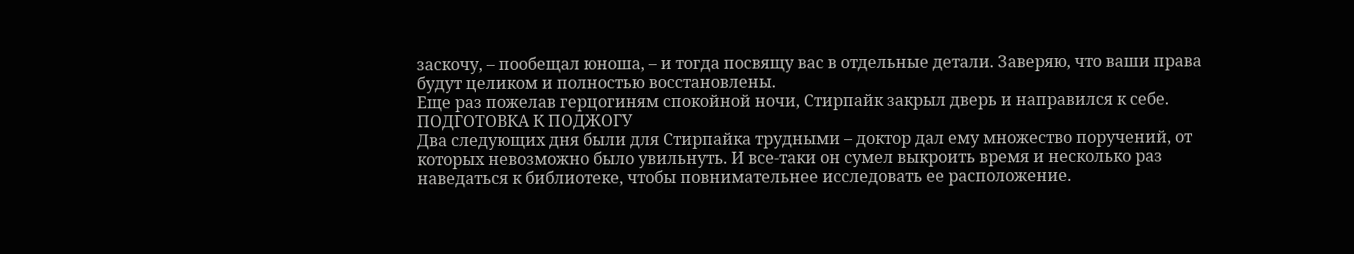заскочу, – пообещал юноша, – и тогда посвящу вас в отдельные детали. Заверяю, что ваши права будут целиком и полностью восстановлены.
Еще раз пожелав герцогиням спокойной ночи, Стирпайк закрыл дверь и направился к себе.
ПОДГОТОВКА К ПОДЖОГУ
Два следующих дня были для Стирпайка трудными – доктор дал ему множество поручений, от которых невозможно было увильнуть. И все-таки он сумел выкроить время и несколько раз наведаться к библиотеке, чтобы повнимательнее исследовать ее расположение.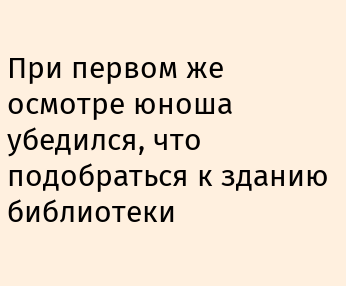При первом же осмотре юноша убедился, что подобраться к зданию библиотеки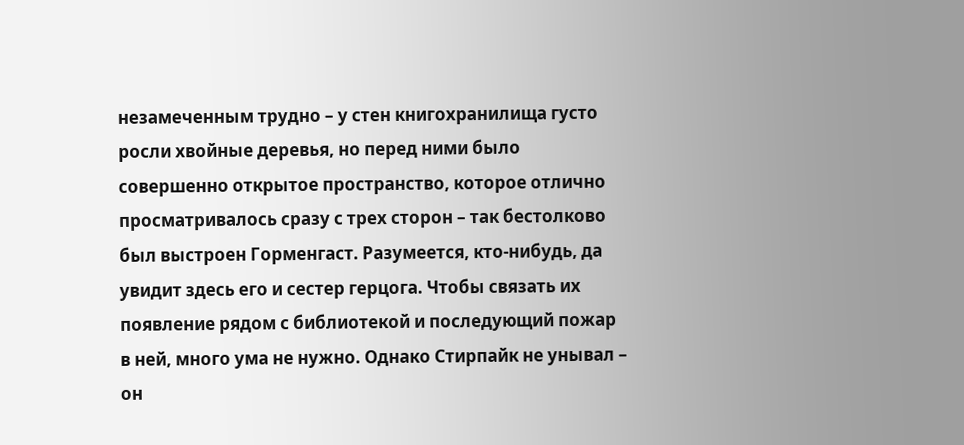незамеченным трудно – у стен книгохранилища густо росли хвойные деревья, но перед ними было совершенно открытое пространство, которое отлично просматривалось сразу с трех сторон – так бестолково был выстроен Горменгаст. Разумеется, кто-нибудь, да увидит здесь его и сестер герцога. Чтобы связать их появление рядом с библиотекой и последующий пожар в ней, много ума не нужно. Однако Стирпайк не унывал – он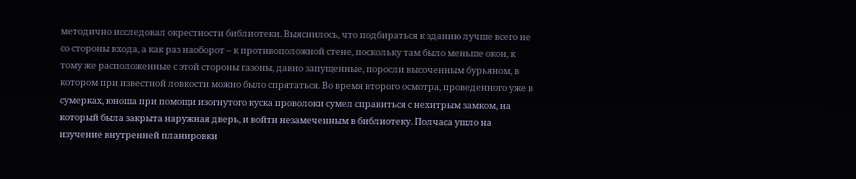методично исследовал окрестности библиотеки. Выяснилось, что подбираться к зданию лучше всего не со стороны входа, а как раз наоборот – к противоположной стене, поскольку там было меньше окон, к тому же расположенные с этой стороны газоны, давно запущенные, поросли высоченным бурьяном, в котором при известной ловкости можно было спрятаться. Во время второго осмотра, проведенного уже в сумерках, юноша при помощи изогнутого куска проволоки сумел справиться с нехитрым замком, на который была закрыта наружная дверь, и войти незамеченным в библиотеку. Полчаса ушло на изучение внутренней планировки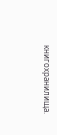книгохранилища.